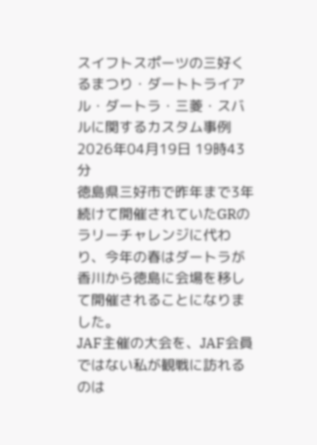スイフトスポーツの三好くるまつり・ダートトライアル・ダートラ・三菱・スバルに関するカスタム事例
2026年04月19日 19時43分
徳島県三好市で昨年まで3年続けて開催されていたGRのラリーチャレンジに代わり、今年の春はダートラが香川から徳島に会場を移して開催されることになりました。
JAF主催の大会を、JAF会員ではない私が観戦に訪れるのは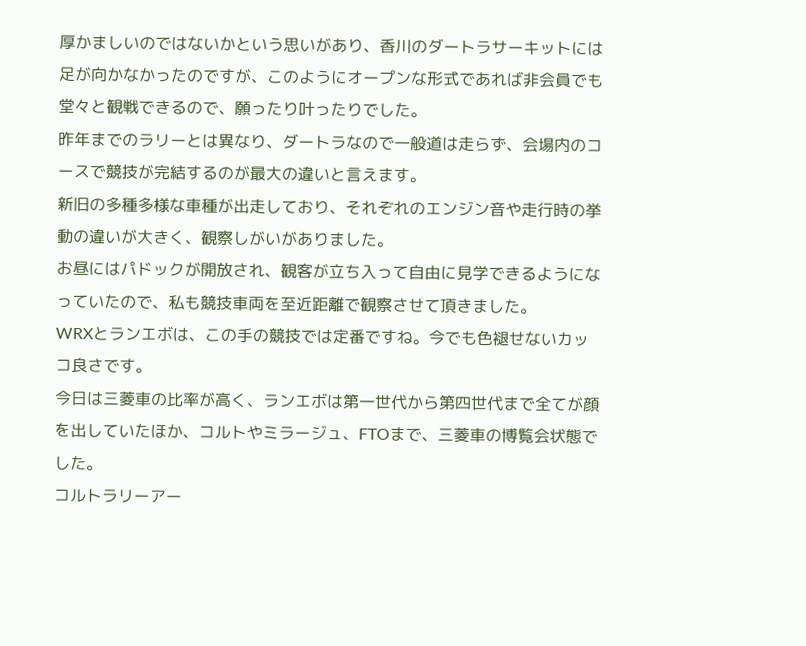厚かましいのではないかという思いがあり、香川のダートラサーキットには足が向かなかったのですが、このようにオープンな形式であれば非会員でも堂々と観戦できるので、願ったり叶ったりでした。
昨年までのラリーとは異なり、ダートラなので一般道は走らず、会場内のコースで競技が完結するのが最大の違いと言えます。
新旧の多種多様な車種が出走しており、それぞれのエンジン音や走行時の挙動の違いが大きく、観察しがいがありました。
お昼にはパドックが開放され、観客が立ち入って自由に見学できるようになっていたので、私も競技車両を至近距離で観察させて頂きました。
WRXとランエボは、この手の競技では定番ですね。今でも色褪せないカッコ良さです。
今日は三菱車の比率が高く、ランエボは第一世代から第四世代まで全てが顔を出していたほか、コルトやミラージュ、FTOまで、三菱車の博覧会状態でした。
コルトラリーアー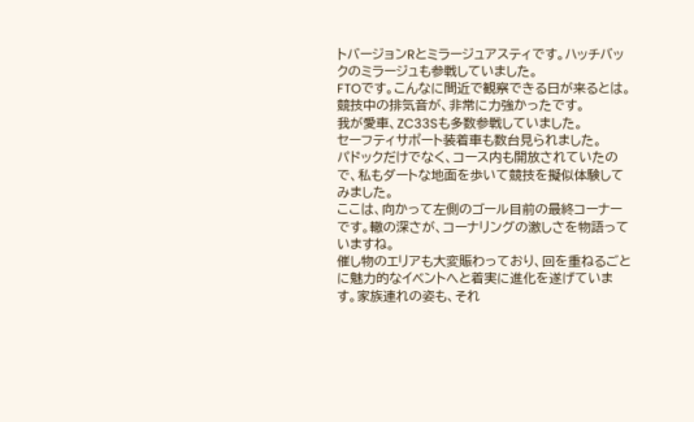トバージョンRとミラージュアスティです。ハッチバックのミラージュも参戦していました。
FTOです。こんなに間近で観察できる日が来るとは。
競技中の排気音が、非常に力強かったです。
我が愛車、ZC33Sも多数参戦していました。
セーフティサポート装着車も数台見られました。
パドックだけでなく、コース内も開放されていたので、私もダートな地面を歩いて競技を擬似体験してみました。
ここは、向かって左側のゴール目前の最終コーナーです。轍の深さが、コーナリングの激しさを物語っていますね。
催し物のエリアも大変賑わっており、回を重ねるごとに魅力的なイベントへと着実に進化を遂げています。家族連れの姿も、それ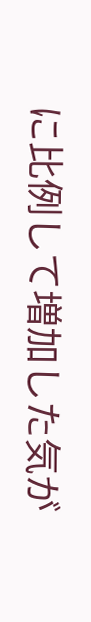に比例して増加した気が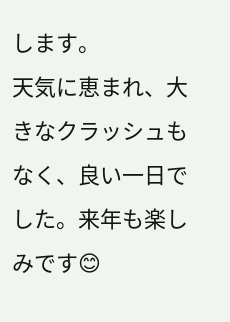します。
天気に恵まれ、大きなクラッシュもなく、良い一日でした。来年も楽しみです😊